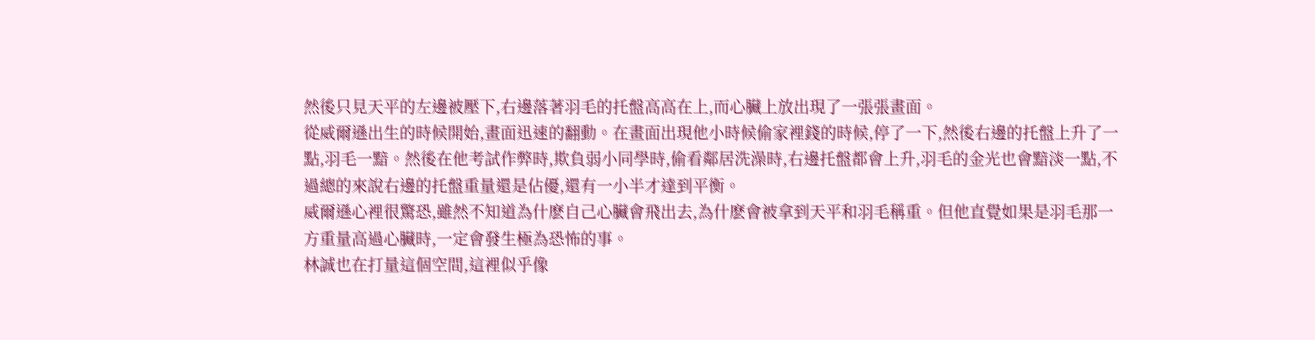然後只見天平的左邊被壓下,右邊落著羽毛的托盤高高在上,而心臟上放出現了一張張畫面。
從威爾遜出生的時候開始,畫面迅速的翻動。在畫面出現他小時候偷家裡錢的時候,停了一下,然後右邊的托盤上升了一點,羽毛一黯。然後在他考試作弊時,欺負弱小同學時,偷看鄰居洗澡時,右邊托盤都會上升,羽毛的金光也會黯淡一點,不過總的來說右邊的托盤重量還是佔優,還有一小半才達到平衡。
威爾遜心裡很驚恐,雖然不知道為什麽自己心臟會飛出去,為什麽會被拿到天平和羽毛稱重。但他直覺如果是羽毛那一方重量高過心臟時,一定會發生極為恐怖的事。
林誠也在打量這個空間,這裡似乎像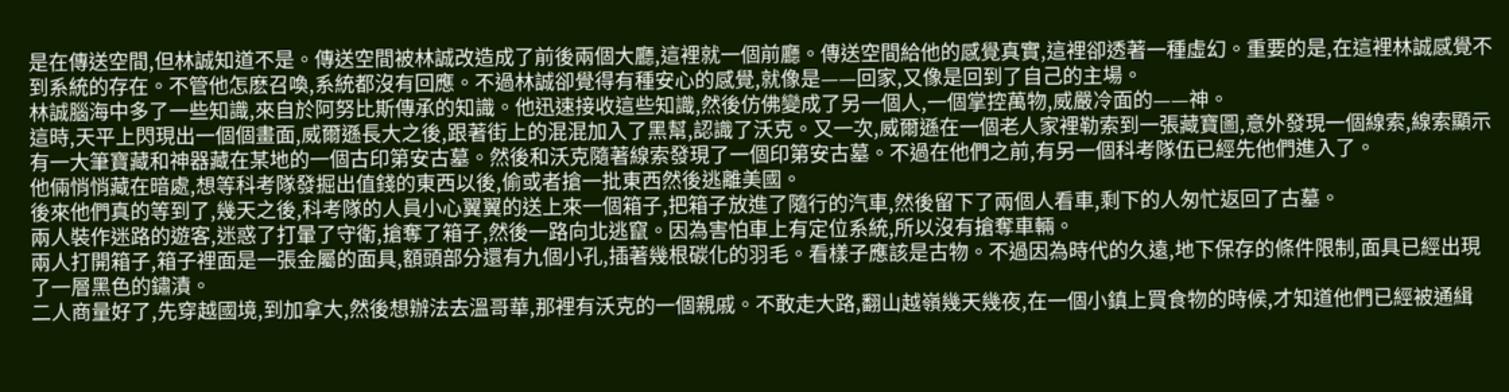是在傳送空間,但林誠知道不是。傳送空間被林誠改造成了前後兩個大廳,這裡就一個前廳。傳送空間給他的感覺真實,這裡卻透著一種虛幻。重要的是,在這裡林誠感覺不到系統的存在。不管他怎麽召喚,系統都沒有回應。不過林誠卻覺得有種安心的感覺,就像是——回家,又像是回到了自己的主場。
林誠腦海中多了一些知識,來自於阿努比斯傳承的知識。他迅速接收這些知識,然後仿佛變成了另一個人,一個掌控萬物,威嚴冷面的——神。
這時,天平上閃現出一個個畫面,威爾遜長大之後,跟著街上的混混加入了黑幫,認識了沃克。又一次,威爾遜在一個老人家裡勒索到一張藏寶圖,意外發現一個線索,線索顯示有一大筆寶藏和神器藏在某地的一個古印第安古墓。然後和沃克隨著線索發現了一個印第安古墓。不過在他們之前,有另一個科考隊伍已經先他們進入了。
他倆悄悄藏在暗處,想等科考隊發掘出值錢的東西以後,偷或者搶一批東西然後逃離美國。
後來他們真的等到了,幾天之後,科考隊的人員小心翼翼的送上來一個箱子,把箱子放進了隨行的汽車,然後留下了兩個人看車,剩下的人匆忙返回了古墓。
兩人裝作迷路的遊客,迷惑了打暈了守衛,搶奪了箱子,然後一路向北逃竄。因為害怕車上有定位系統,所以沒有搶奪車輛。
兩人打開箱子,箱子裡面是一張金屬的面具,額頭部分還有九個小孔,插著幾根碳化的羽毛。看樣子應該是古物。不過因為時代的久遠,地下保存的條件限制,面具已經出現了一層黑色的鏽漬。
二人商量好了,先穿越國境,到加拿大,然後想辦法去溫哥華,那裡有沃克的一個親戚。不敢走大路,翻山越嶺幾天幾夜,在一個小鎮上買食物的時候,才知道他們已經被通緝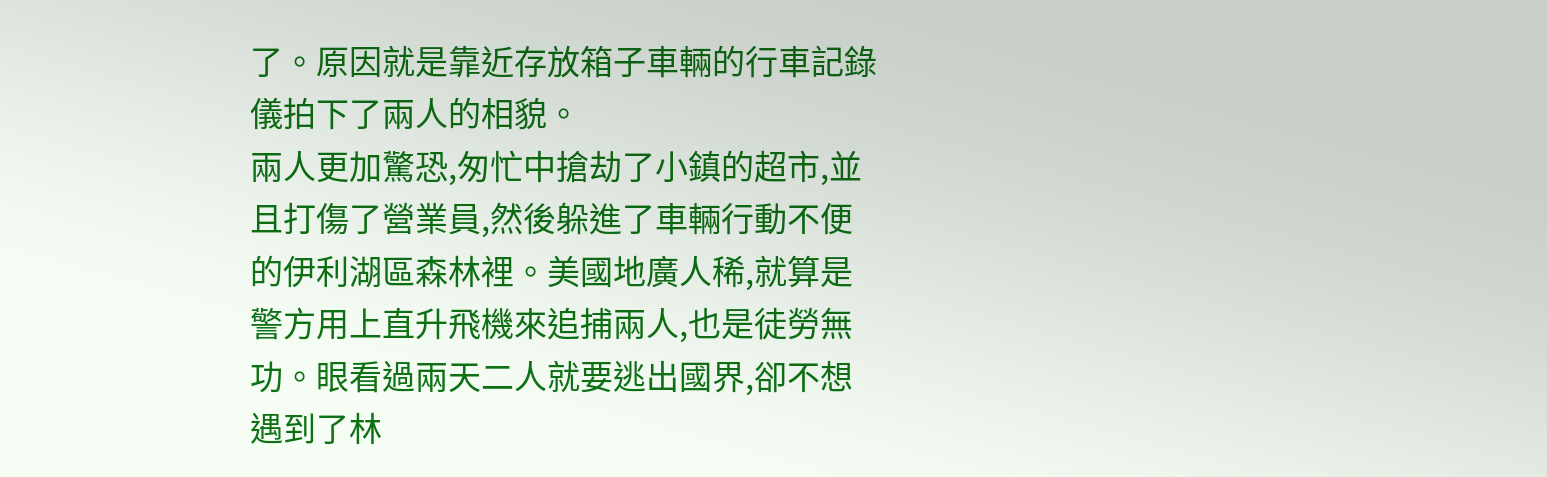了。原因就是靠近存放箱子車輛的行車記錄儀拍下了兩人的相貌。
兩人更加驚恐,匆忙中搶劫了小鎮的超市,並且打傷了營業員,然後躲進了車輛行動不便的伊利湖區森林裡。美國地廣人稀,就算是警方用上直升飛機來追捕兩人,也是徒勞無功。眼看過兩天二人就要逃出國界,卻不想遇到了林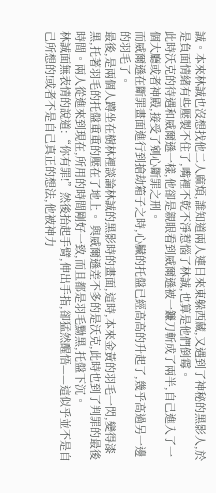誠。本來林誠也沒想找他二人麻煩,誰知道兩人連日來東躲西藏,又遇到了神秘的黑影人,於是負面情緒有些壓製不住了,嘴裡不乾不淨惹惱了林誠,也算是他們倒霉。
此時沃克的待遇和威爾遜一樣,他卻是親眼看到威爾遜被一鐮刀斬成了兩半,自己進入了一個大廳或者神殿,接受了剜心斷罪之刑。
而威爾遜在斷罪畫面進行到搶劫箱子之時,心臟的托盤已經高高的升起了,幾乎高過另一邊的羽毛了。
最後,是兩個人蹲坐在樹林裡談論林誠的黑影時的畫面,這時,本來金黃的羽毛一閃,變得漆黑,托著羽毛的托盤重重的壓在了地上。 與威爾遜差不多的是沃克,此時也到了判罪的最後時間。兩人從進來到現在,所用的時間剛好一致,而且都是羽毛黝黑,托盤下沉。
林誠面無表情的說道:“你有罪!”然後抬起手臂,伸出手指,卻猛然醒悟——這似乎並不是自己所想的!或者不是自己真正的想法,他被神力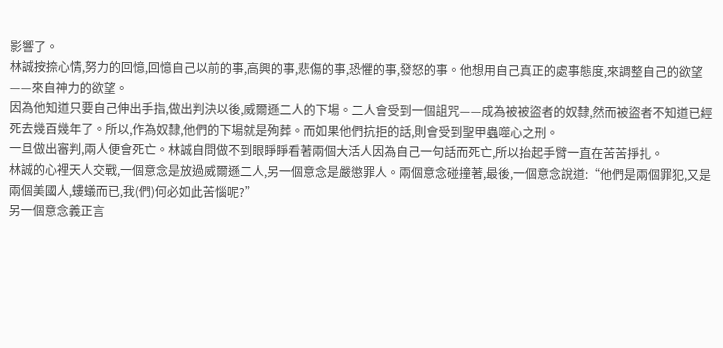影響了。
林誠按捺心情,努力的回憶,回憶自己以前的事,高興的事,悲傷的事,恐懼的事,發怒的事。他想用自己真正的處事態度,來調整自己的欲望——來自神力的欲望。
因為他知道只要自己伸出手指,做出判決以後,威爾遜二人的下場。二人會受到一個詛咒——成為被被盜者的奴隸,然而被盜者不知道已經死去幾百幾年了。所以,作為奴隸,他們的下場就是殉葬。而如果他們抗拒的話,則會受到聖甲蟲噬心之刑。
一旦做出審判,兩人便會死亡。林誠自問做不到眼睜睜看著兩個大活人因為自己一句話而死亡,所以抬起手臂一直在苦苦掙扎。
林誠的心裡天人交戰,一個意念是放過威爾遜二人,另一個意念是嚴懲罪人。兩個意念碰撞著,最後,一個意念說道:“他們是兩個罪犯,又是兩個美國人,螻蟻而已,我(們)何必如此苦惱呢?”
另一個意念義正言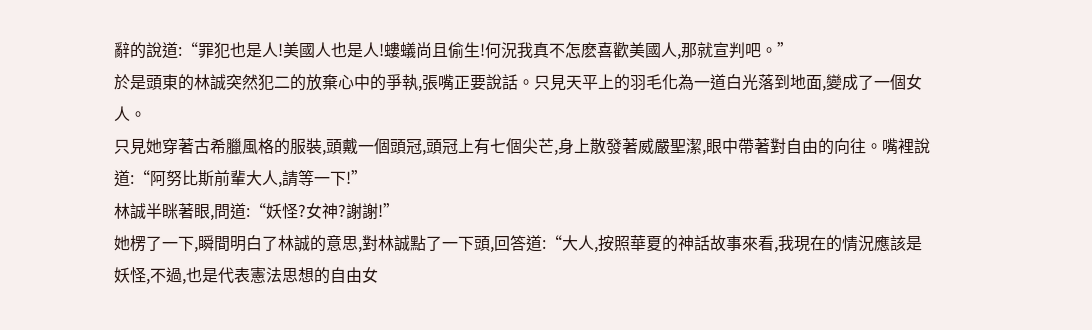辭的說道:“罪犯也是人!美國人也是人!螻蟻尚且偷生!何況我真不怎麽喜歡美國人,那就宣判吧。”
於是頭東的林誠突然犯二的放棄心中的爭執,張嘴正要說話。只見天平上的羽毛化為一道白光落到地面,變成了一個女人。
只見她穿著古希臘風格的服裝,頭戴一個頭冠,頭冠上有七個尖芒,身上散發著威嚴聖潔,眼中帶著對自由的向往。嘴裡說道:“阿努比斯前輩大人,請等一下!”
林誠半眯著眼,問道:“妖怪?女神?謝謝!”
她楞了一下,瞬間明白了林誠的意思,對林誠點了一下頭,回答道:“大人,按照華夏的神話故事來看,我現在的情況應該是妖怪,不過,也是代表憲法思想的自由女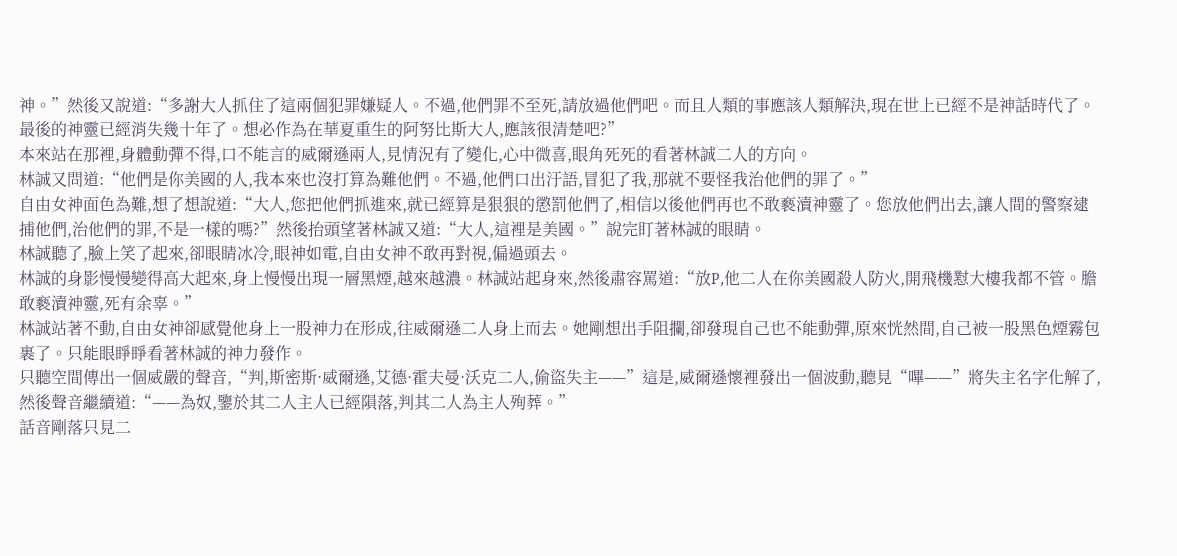神。”然後又說道:“多謝大人抓住了這兩個犯罪嫌疑人。不過,他們罪不至死,請放過他們吧。而且人類的事應該人類解決,現在世上已經不是神話時代了。最後的神靈已經消失幾十年了。想必作為在華夏重生的阿努比斯大人,應該很清楚吧?”
本來站在那裡,身體動彈不得,口不能言的威爾遜兩人,見情況有了變化,心中微喜,眼角死死的看著林誠二人的方向。
林誠又問道:“他們是你美國的人,我本來也沒打算為難他們。不過,他們口出汙語,冒犯了我,那就不要怪我治他們的罪了。”
自由女神面色為難,想了想說道:“大人,您把他們抓進來,就已經算是狠狠的懲罰他們了,相信以後他們再也不敢褻瀆神靈了。您放他們出去,讓人間的警察逮捕他們,治他們的罪,不是一樣的嗎?”然後抬頭望著林誠又道:“大人,這裡是美國。”說完盯著林誠的眼睛。
林誠聽了,臉上笑了起來,卻眼睛冰冷,眼神如電,自由女神不敢再對視,偏過頭去。
林誠的身影慢慢變得高大起來,身上慢慢出現一層黑煙,越來越濃。林誠站起身來,然後肅容罵道:“放P,他二人在你美國殺人防火,開飛機懟大樓我都不管。膽敢褻瀆神靈,死有余辜。”
林誠站著不動,自由女神卻感覺他身上一股神力在形成,往威爾遜二人身上而去。她剛想出手阻攔,卻發現自己也不能動彈,原來恍然間,自己被一股黑色煙霧包裹了。只能眼睜睜看著林誠的神力發作。
只聽空間傳出一個威嚴的聲音,“判,斯密斯·威爾遜,艾德·霍夫曼·沃克二人,偷盜失主——”這是,威爾遜懷裡發出一個波動,聽見“嗶——”將失主名字化解了,然後聲音繼續道:“——為奴,鑒於其二人主人已經隕落,判其二人為主人殉葬。”
話音剛落只見二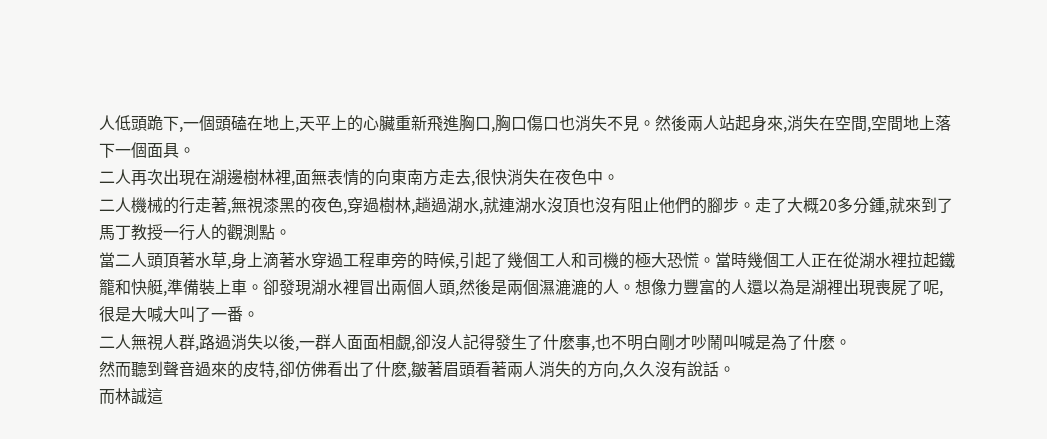人低頭跪下,一個頭磕在地上,天平上的心臟重新飛進胸口,胸口傷口也消失不見。然後兩人站起身來,消失在空間,空間地上落下一個面具。
二人再次出現在湖邊樹林裡,面無表情的向東南方走去,很快消失在夜色中。
二人機械的行走著,無視漆黑的夜色,穿過樹林,趟過湖水,就連湖水沒頂也沒有阻止他們的腳步。走了大概20多分鍾,就來到了馬丁教授一行人的觀測點。
當二人頭頂著水草,身上滴著水穿過工程車旁的時候,引起了幾個工人和司機的極大恐慌。當時幾個工人正在從湖水裡拉起鐵籠和快艇,準備裝上車。卻發現湖水裡冒出兩個人頭,然後是兩個濕漉漉的人。想像力豐富的人還以為是湖裡出現喪屍了呢,很是大喊大叫了一番。
二人無視人群,路過消失以後,一群人面面相覷,卻沒人記得發生了什麽事,也不明白剛才吵鬧叫喊是為了什麽。
然而聽到聲音過來的皮特,卻仿佛看出了什麽,皺著眉頭看著兩人消失的方向,久久沒有說話。
而林誠這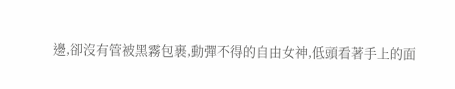邊,卻沒有管被黑霧包裹,動彈不得的自由女神,低頭看著手上的面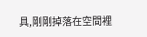具,剛剛掉落在空間裡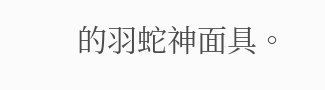的羽蛇神面具。